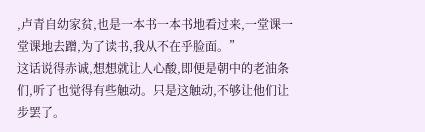,卢青自幼家贫,也是一本书一本书地看过来,一堂课一堂课地去蹭,为了读书,我从不在乎脸面。”
这话说得赤诚,想想就让人心酸,即便是朝中的老油条们,听了也觉得有些触动。只是这触动,不够让他们让步罢了。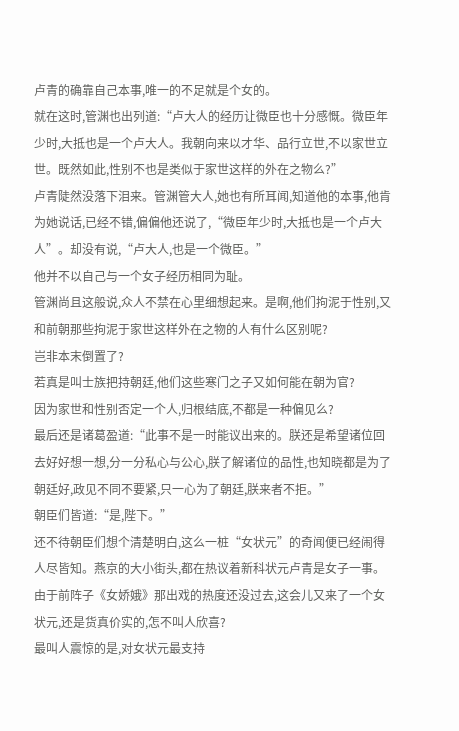卢青的确靠自己本事,唯一的不足就是个女的。
就在这时,管渊也出列道:“卢大人的经历让微臣也十分感慨。微臣年少时,大抵也是一个卢大人。我朝向来以才华、品行立世,不以家世立世。既然如此,性别不也是类似于家世这样的外在之物么?”
卢青陡然没落下泪来。管渊管大人,她也有所耳闻,知道他的本事,他肯为她说话,已经不错,偏偏他还说了,“微臣年少时,大抵也是一个卢大人”。却没有说,“卢大人,也是一个微臣。”
他并不以自己与一个女子经历相同为耻。
管渊尚且这般说,众人不禁在心里细想起来。是啊,他们拘泥于性别,又和前朝那些拘泥于家世这样外在之物的人有什么区别呢?
岂非本末倒置了?
若真是叫士族把持朝廷,他们这些寒门之子又如何能在朝为官?
因为家世和性别否定一个人,归根结底,不都是一种偏见么?
最后还是诸葛盈道:“此事不是一时能议出来的。朕还是希望诸位回去好好想一想,分一分私心与公心,朕了解诸位的品性,也知晓都是为了朝廷好,政见不同不要紧,只一心为了朝廷,朕来者不拒。”
朝臣们皆道:“是,陛下。”
还不待朝臣们想个清楚明白,这么一桩“女状元”的奇闻便已经闹得人尽皆知。燕京的大小街头,都在热议着新科状元卢青是女子一事。
由于前阵子《女娇娥》那出戏的热度还没过去,这会儿又来了一个女状元,还是货真价实的,怎不叫人欣喜?
最叫人震惊的是,对女状元最支持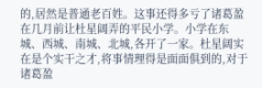的,居然是普通老百姓。这事还得多亏了诸葛盈在几月前让杜星阔弄的平民小学。小学在东城、西城、南城、北城,各开了一家。杜星阔实在是个实干之才,将事情理得是面面俱到的,对于诸葛盈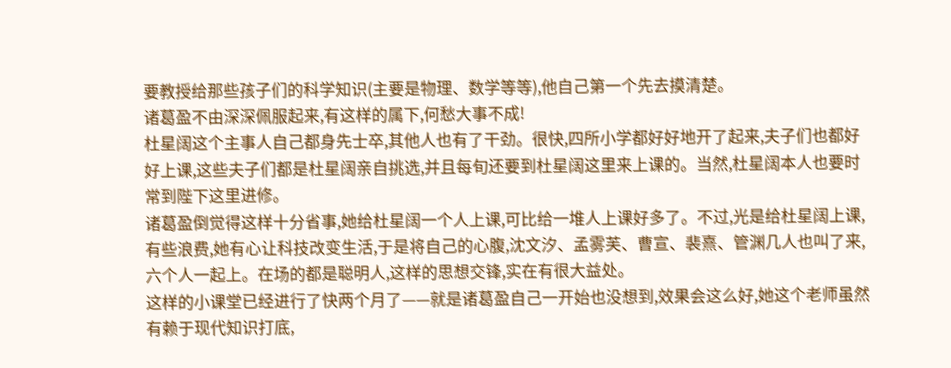要教授给那些孩子们的科学知识(主要是物理、数学等等),他自己第一个先去摸清楚。
诸葛盈不由深深佩服起来,有这样的属下,何愁大事不成!
杜星阔这个主事人自己都身先士卒,其他人也有了干劲。很快,四所小学都好好地开了起来,夫子们也都好好上课,这些夫子们都是杜星阔亲自挑选,并且每旬还要到杜星阔这里来上课的。当然,杜星阔本人也要时常到陛下这里进修。
诸葛盈倒觉得这样十分省事,她给杜星阔一个人上课,可比给一堆人上课好多了。不过,光是给杜星阔上课,有些浪费,她有心让科技改变生活,于是将自己的心腹,沈文汐、孟雾芙、曹宣、裴熹、管渊几人也叫了来,六个人一起上。在场的都是聪明人,这样的思想交锋,实在有很大益处。
这样的小课堂已经进行了快两个月了——就是诸葛盈自己一开始也没想到,效果会这么好,她这个老师虽然有赖于现代知识打底,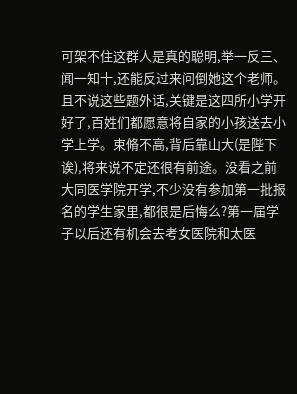可架不住这群人是真的聪明,举一反三、闻一知十,还能反过来问倒她这个老师。
且不说这些题外话,关键是这四所小学开好了,百姓们都愿意将自家的小孩送去小学上学。束脩不高,背后靠山大(是陛下诶),将来说不定还很有前途。没看之前大同医学院开学,不少没有参加第一批报名的学生家里,都很是后悔么?第一届学子以后还有机会去考女医院和太医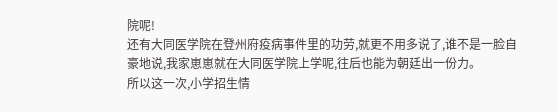院呢!
还有大同医学院在登州府疫病事件里的功劳,就更不用多说了,谁不是一脸自豪地说,我家崽崽就在大同医学院上学呢,往后也能为朝廷出一份力。
所以这一次,小学招生情